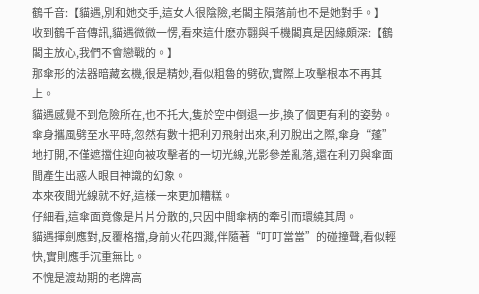鶴千音:【貓遇,別和她交手,這女人很陰險,老閣主隕落前也不是她對手。】
收到鶴千音傳訊,貓遇微微一愣,看來這什麽亦翾與千機閣真是因緣頗深:【鶴閣主放心,我們不會戀戰的。】
那傘形的法器暗藏玄機,很是精妙,看似粗魯的劈砍,實際上攻擊根本不再其上。
貓遇感覺不到危險所在,也不托大,隻於空中倒退一步,換了個更有利的姿勢。
傘身攜風劈至水平時,忽然有數十把利刃飛射出來,利刃脫出之際,傘身“蓬”地打開,不僅遮擋住迎向被攻擊者的一切光線,光影參差亂落,還在利刃與傘面間產生出惑人眼目神識的幻象。
本來夜間光線就不好,這樣一來更加糟糕。
仔細看,這傘面竟像是片片分散的,只因中間傘柄的牽引而環繞其周。
貓遇揮劍應對,反覆格擋,身前火花四濺,伴隨著“叮叮當當”的碰撞聲,看似輕快,實則應手沉重無比。
不愧是渡劫期的老牌高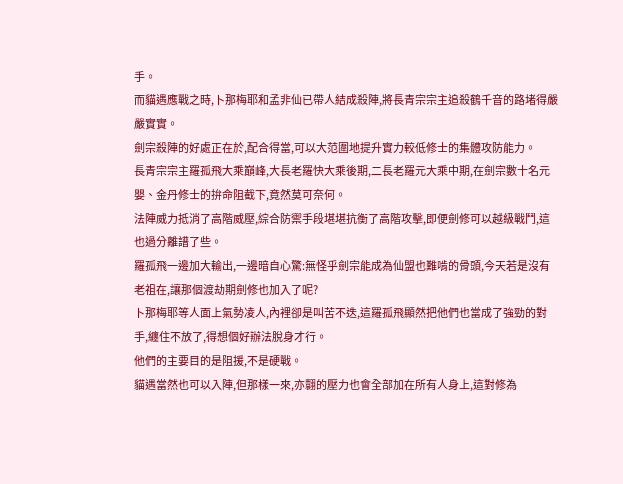手。
而貓遇應戰之時,卜那梅耶和孟非仙已帶人結成殺陣,將長青宗宗主追殺鶴千音的路堵得嚴嚴實實。
劍宗殺陣的好處正在於,配合得當,可以大范圍地提升實力較低修士的集體攻防能力。
長青宗宗主羅孤飛大乘巔峰,大長老羅快大乘後期,二長老羅元大乘中期,在劍宗數十名元嬰、金丹修士的拚命阻截下,竟然莫可奈何。
法陣威力抵消了高階威壓,綜合防禦手段堪堪抗衡了高階攻擊,即便劍修可以越級戰鬥,這也過分離譜了些。
羅孤飛一邊加大輸出,一邊暗自心驚:無怪乎劍宗能成為仙盟也難啃的骨頭,今天若是沒有老祖在,讓那個渡劫期劍修也加入了呢?
卜那梅耶等人面上氣勢凌人,內裡卻是叫苦不迭,這羅孤飛顯然把他們也當成了強勁的對手,纏住不放了,得想個好辦法脫身才行。
他們的主要目的是阻援,不是硬戰。
貓遇當然也可以入陣,但那樣一來,亦翾的壓力也會全部加在所有人身上,這對修為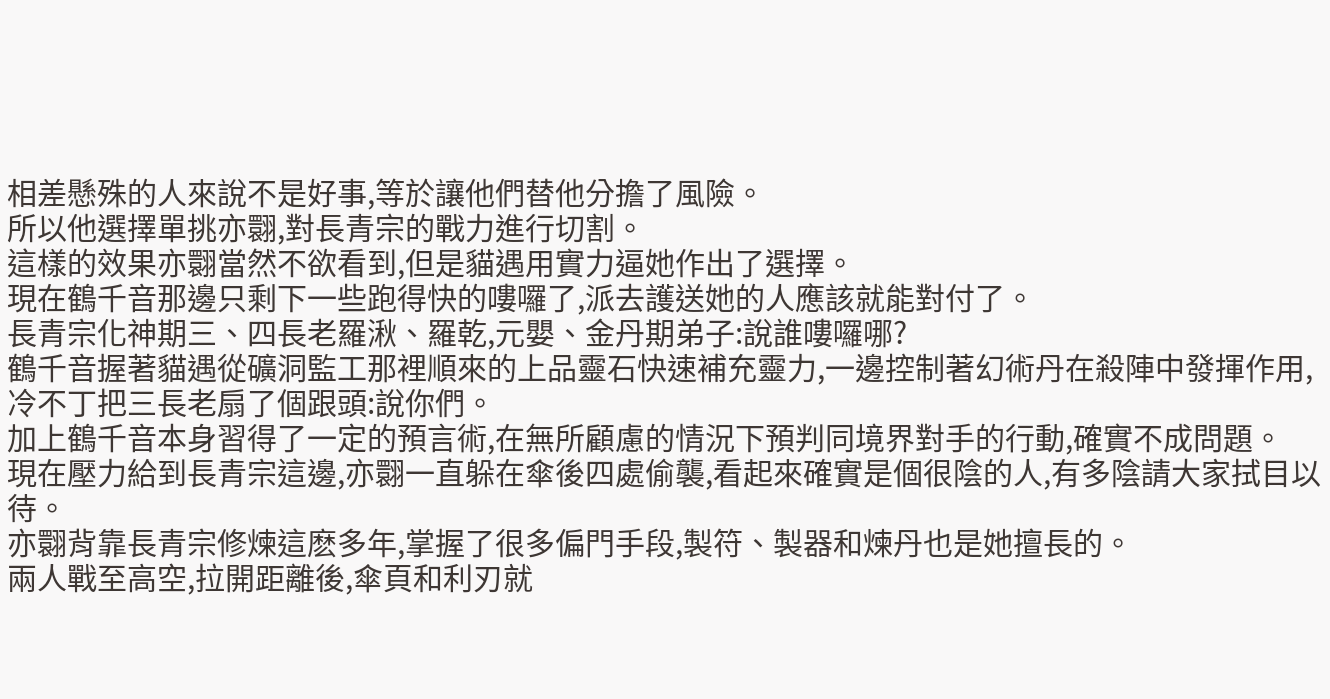相差懸殊的人來說不是好事,等於讓他們替他分擔了風險。
所以他選擇單挑亦翾,對長青宗的戰力進行切割。
這樣的效果亦翾當然不欲看到,但是貓遇用實力逼她作出了選擇。
現在鶴千音那邊只剩下一些跑得快的嘍囉了,派去護送她的人應該就能對付了。
長青宗化神期三、四長老羅湫、羅乾,元嬰、金丹期弟子:說誰嘍囉哪?
鶴千音握著貓遇從礦洞監工那裡順來的上品靈石快速補充靈力,一邊控制著幻術丹在殺陣中發揮作用,冷不丁把三長老扇了個跟頭:說你們。
加上鶴千音本身習得了一定的預言術,在無所顧慮的情況下預判同境界對手的行動,確實不成問題。
現在壓力給到長青宗這邊,亦翾一直躲在傘後四處偷襲,看起來確實是個很陰的人,有多陰請大家拭目以待。
亦翾背靠長青宗修煉這麽多年,掌握了很多偏門手段,製符、製器和煉丹也是她擅長的。
兩人戰至高空,拉開距離後,傘頁和利刃就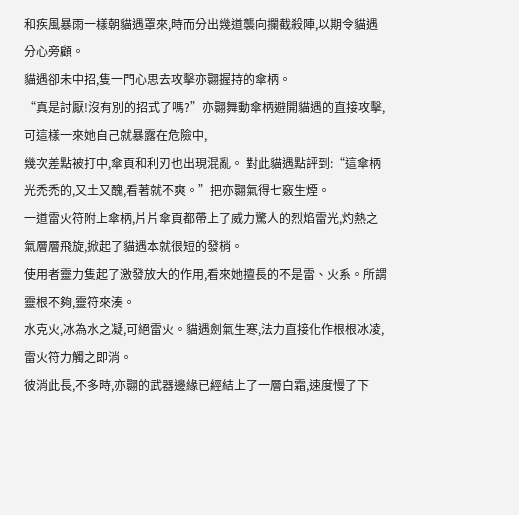和疾風暴雨一樣朝貓遇罩來,時而分出幾道襲向攔截殺陣,以期令貓遇分心旁顧。
貓遇卻未中招,隻一門心思去攻擊亦翾握持的傘柄。
“真是討厭!沒有別的招式了嗎?”亦翾舞動傘柄避開貓遇的直接攻擊,可這樣一來她自己就暴露在危險中,
幾次差點被打中,傘頁和利刃也出現混亂。 對此貓遇點評到:“這傘柄光禿禿的,又土又醜,看著就不爽。”把亦翾氣得七竅生煙。
一道雷火符附上傘柄,片片傘頁都帶上了威力驚人的烈焰雷光,灼熱之氣層層飛旋,掀起了貓遇本就很短的發梢。
使用者靈力隻起了激發放大的作用,看來她擅長的不是雷、火系。所謂靈根不夠,靈符來湊。
水克火,冰為水之凝,可絕雷火。貓遇劍氣生寒,法力直接化作根根冰凌,雷火符力觸之即消。
彼消此長,不多時,亦翾的武器邊緣已經結上了一層白霜,速度慢了下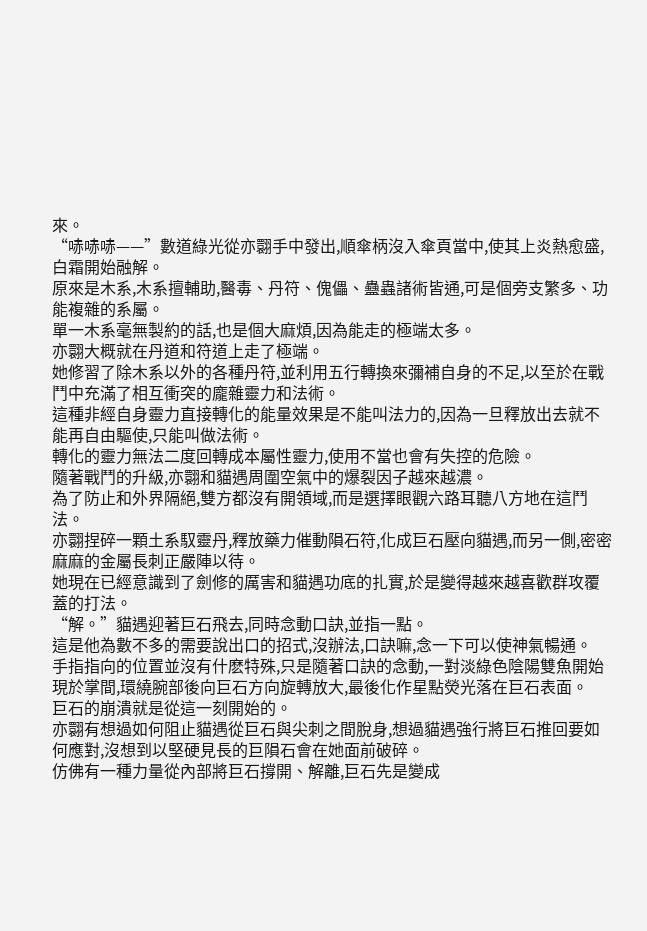來。
“哧哧哧——”數道綠光從亦翾手中發出,順傘柄沒入傘頁當中,使其上炎熱愈盛,白霜開始融解。
原來是木系,木系擅輔助,醫毒、丹符、傀儡、蠱蟲諸術皆通,可是個旁支繁多、功能複雜的系屬。
單一木系毫無製約的話,也是個大麻煩,因為能走的極端太多。
亦翾大概就在丹道和符道上走了極端。
她修習了除木系以外的各種丹符,並利用五行轉換來彌補自身的不足,以至於在戰鬥中充滿了相互衝突的龐雜靈力和法術。
這種非經自身靈力直接轉化的能量效果是不能叫法力的,因為一旦釋放出去就不能再自由驅使,只能叫做法術。
轉化的靈力無法二度回轉成本屬性靈力,使用不當也會有失控的危險。
隨著戰鬥的升級,亦翾和貓遇周圍空氣中的爆裂因子越來越濃。
為了防止和外界隔絕,雙方都沒有開領域,而是選擇眼觀六路耳聽八方地在這鬥法。
亦翾捏碎一顆土系馭靈丹,釋放藥力催動隕石符,化成巨石壓向貓遇,而另一側,密密麻麻的金屬長刺正嚴陣以待。
她現在已經意識到了劍修的厲害和貓遇功底的扎實,於是變得越來越喜歡群攻覆蓋的打法。
“解。”貓遇迎著巨石飛去,同時念動口訣,並指一點。
這是他為數不多的需要說出口的招式,沒辦法,口訣嘛,念一下可以使神氣暢通。
手指指向的位置並沒有什麽特殊,只是隨著口訣的念動,一對淡綠色陰陽雙魚開始現於掌間,環繞腕部後向巨石方向旋轉放大,最後化作星點熒光落在巨石表面。
巨石的崩潰就是從這一刻開始的。
亦翾有想過如何阻止貓遇從巨石與尖刺之間脫身,想過貓遇強行將巨石推回要如何應對,沒想到以堅硬見長的巨隕石會在她面前破碎。
仿佛有一種力量從內部將巨石撐開、解離,巨石先是變成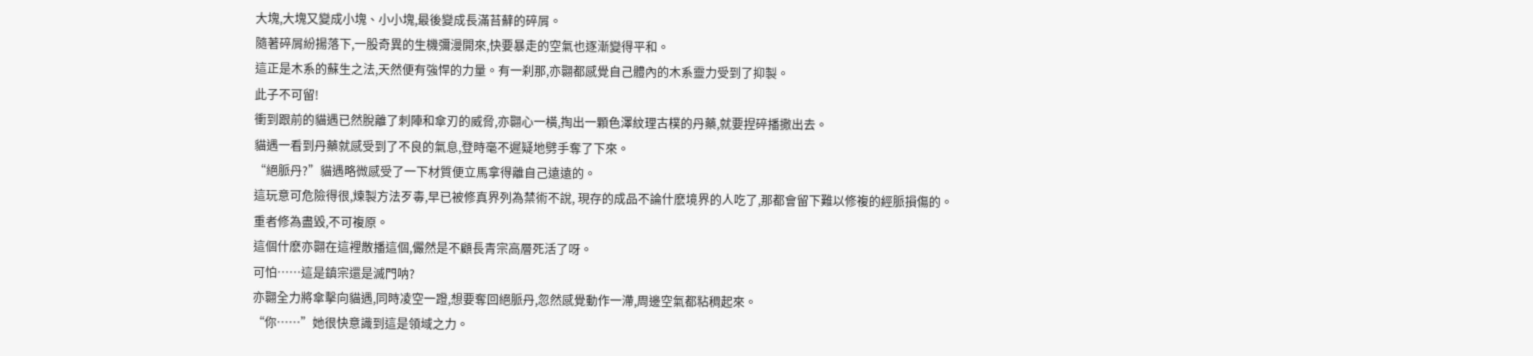大塊,大塊又變成小塊、小小塊,最後變成長滿苔蘚的碎屑。
隨著碎屑紛揚落下,一股奇異的生機彌漫開來,快要暴走的空氣也逐漸變得平和。
這正是木系的蘇生之法,天然便有強悍的力量。有一刹那,亦翾都感覺自己體內的木系靈力受到了抑製。
此子不可留!
衝到跟前的貓遇已然脫離了刺陣和傘刃的威脅,亦翾心一橫,掏出一顆色澤紋理古樸的丹藥,就要捏碎播撒出去。
貓遇一看到丹藥就感受到了不良的氣息,登時毫不遲疑地劈手奪了下來。
“絕脈丹?”貓遇略微感受了一下材質便立馬拿得離自己遠遠的。
這玩意可危險得很,煉製方法歹毒,早已被修真界列為禁術不說, 現存的成品不論什麽境界的人吃了,那都會留下難以修複的經脈損傷的。
重者修為盡毀,不可複原。
這個什麽亦翾在這裡散播這個,儼然是不顧長青宗高層死活了呀。
可怕……這是鎮宗還是滅門呐?
亦翾全力將傘擊向貓遇,同時凌空一蹬,想要奪回絕脈丹,忽然感覺動作一滯,周邊空氣都粘稠起來。
“你……”她很快意識到這是領域之力。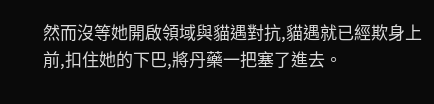然而沒等她開啟領域與貓遇對抗,貓遇就已經欺身上前,扣住她的下巴,將丹藥一把塞了進去。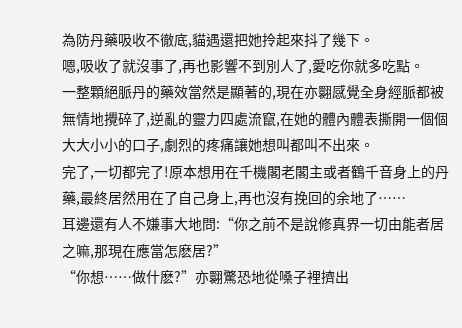為防丹藥吸收不徹底,貓遇還把她拎起來抖了幾下。
嗯,吸收了就沒事了,再也影響不到別人了,愛吃你就多吃點。
一整顆絕脈丹的藥效當然是顯著的,現在亦翾感覺全身經脈都被無情地攪碎了,逆亂的靈力四處流竄,在她的體內體表撕開一個個大大小小的口子,劇烈的疼痛讓她想叫都叫不出來。
完了,一切都完了!原本想用在千機閣老閣主或者鶴千音身上的丹藥,最終居然用在了自己身上,再也沒有挽回的余地了……
耳邊還有人不嫌事大地問:“你之前不是說修真界一切由能者居之嘛,那現在應當怎麽居?”
“你想……做什麽?”亦翾驚恐地從嗓子裡擠出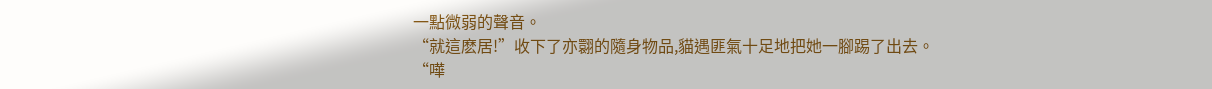一點微弱的聲音。
“就這麽居!”收下了亦翾的隨身物品,貓遇匪氣十足地把她一腳踢了出去。
“嘩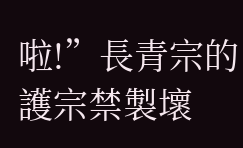啦!”長青宗的護宗禁製壞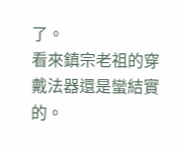了。
看來鎮宗老祖的穿戴法器還是蠻結實的。